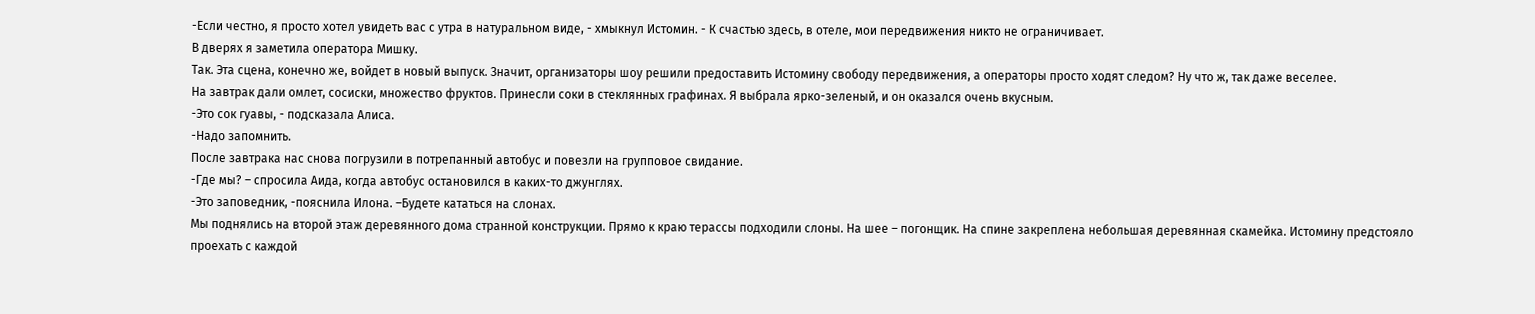-Если честно, я просто хотел увидеть вас с утра в натуральном виде, - хмыкнул Истомин. - К счастью здесь, в отеле, мои передвижения никто не ограничивает.
В дверях я заметила оператора Мишку.
Так. Эта сцена, конечно же, войдет в новый выпуск. Значит, организаторы шоу решили предоставить Истомину свободу передвижения, а операторы просто ходят следом? Ну что ж, так даже веселее.
На завтрак дали омлет, сосиски, множество фруктов. Принесли соки в стеклянных графинах. Я выбрала ярко-зеленый, и он оказался очень вкусным.
-Это сок гуавы, - подсказала Алиса.
-Надо запомнить.
После завтрака нас снова погрузили в потрепанный автобус и повезли на групповое свидание.
-Где мы? – спросила Аида, когда автобус остановился в каких-то джунглях.
-Это заповедник, -пояснила Илона. –Будете кататься на слонах.
Мы поднялись на второй этаж деревянного дома странной конструкции. Прямо к краю терассы подходили слоны. На шее – погонщик. На спине закреплена небольшая деревянная скамейка. Истомину предстояло проехать с каждой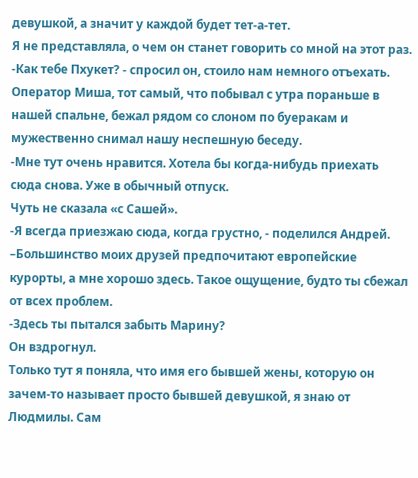девушкой, а значит у каждой будет тет-а-тет.
Я не представляла, о чем он станет говорить со мной на этот раз.
-Как тебе Пхукет? - спросил он, стоило нам немного отъехать.
Оператор Миша, тот самый, что побывал с утра пораньше в нашей спальне, бежал рядом со слоном по буеракам и мужественно снимал нашу неспешную беседу.
-Мне тут очень нравится. Хотела бы когда-нибудь приехать сюда снова. Уже в обычный отпуск.
Чуть не сказала «с Сашей».
-Я всегда приезжаю сюда, когда грустно, - поделился Андрей. –Большинство моих друзей предпочитают европейские курорты, а мне хорошо здесь. Такое ощущение, будто ты сбежал от всех проблем.
-Здесь ты пытался забыть Марину?
Он вздрогнул.
Только тут я поняла, что имя его бывшей жены, которую он зачем-то называет просто бывшей девушкой, я знаю от Людмилы. Сам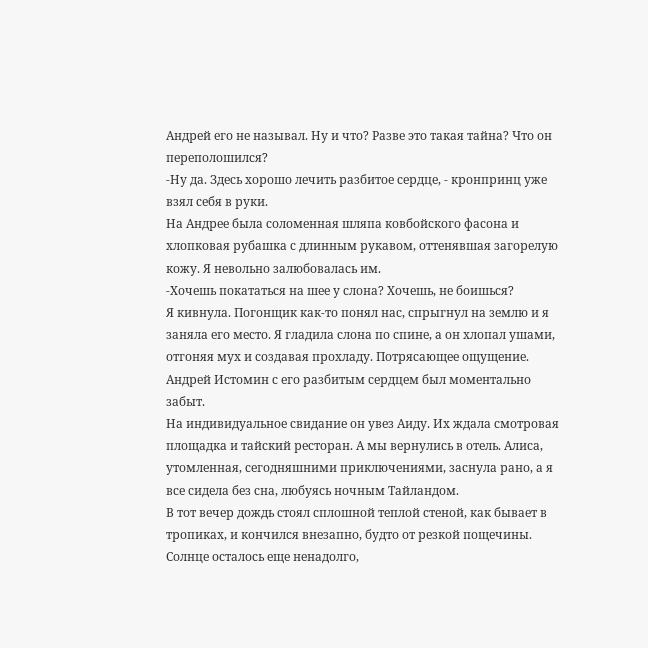Андрей его не называл. Ну и что? Разве это такая тайна? Что он переполошился?
-Ну да. Здесь хорошо лечить разбитое сердце, - кронпринц уже взял себя в руки.
На Андрее была соломенная шляпа ковбойского фасона и хлопковая рубашка с длинным рукавом, оттенявшая загорелую кожу. Я невольно залюбовалась им.
-Хочешь покататься на шее у слона? Хочешь, не боишься?
Я кивнула. Погонщик как-то понял нас, спрыгнул на землю и я заняла его место. Я гладила слона по спине, а он хлопал ушами, отгоняя мух и создавая прохладу. Потрясающее ощущение. Андрей Истомин с его разбитым сердцем был моментально забыт.
На индивидуальное свидание он увез Аиду. Их ждала смотровая площадка и тайский ресторан. А мы вернулись в отель. Алиса, утомленная, сегодняшними приключениями, заснула рано, а я все сидела без сна, любуясь ночным Тайландом.
В тот вечер дождь стоял сплошной теплой стеной, как бывает в тропиках, и кончился внезапно, будто от резкой пощечины. Солнце осталось еще ненадолго,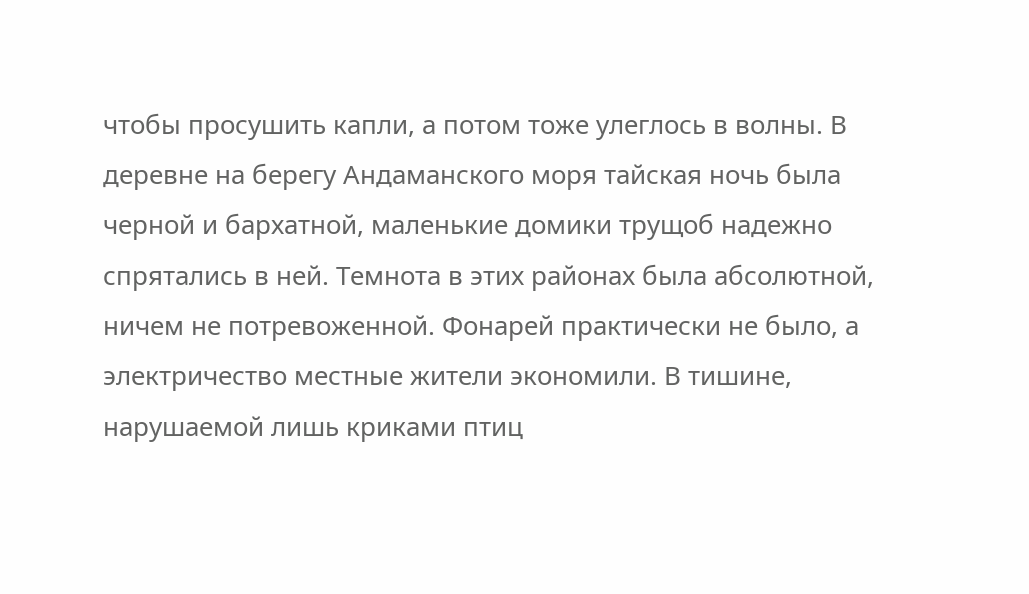чтобы просушить капли, а потом тоже улеглось в волны. В деревне на берегу Андаманского моря тайская ночь была черной и бархатной, маленькие домики трущоб надежно спрятались в ней. Темнота в этих районах была абсолютной, ничем не потревоженной. Фонарей практически не было, а электричество местные жители экономили. В тишине, нарушаемой лишь криками птиц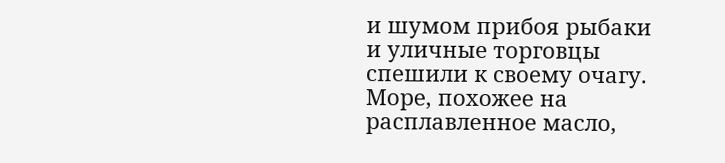и шумом прибоя рыбаки и уличные торговцы спешили к своему очагу. Море, похожее на расплавленное масло,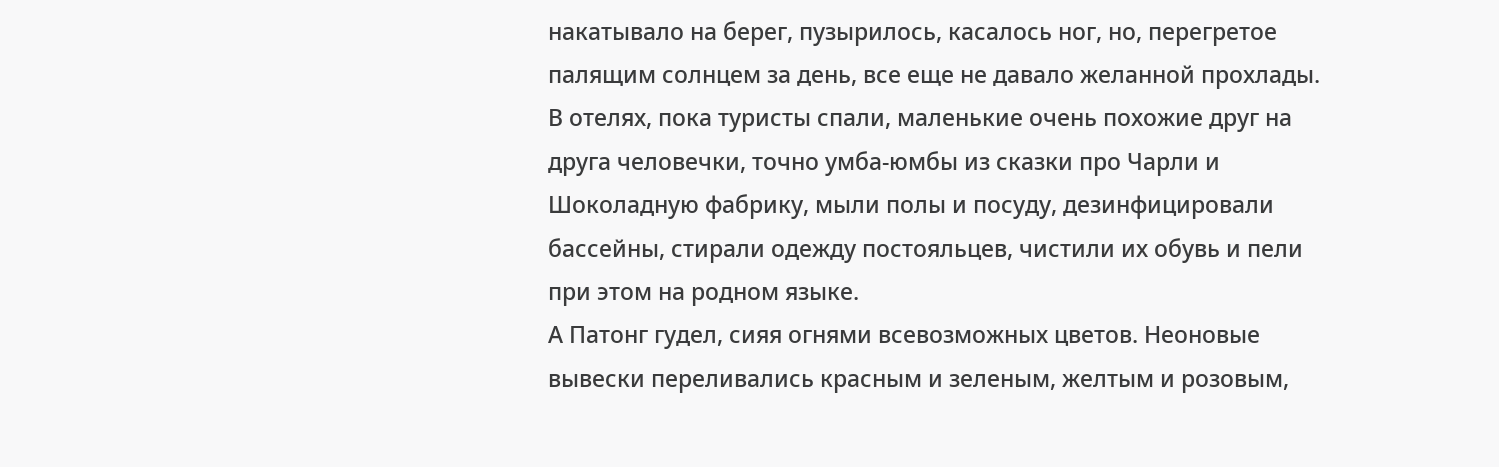накатывало на берег, пузырилось, касалось ног, но, перегретое палящим солнцем за день, все еще не давало желанной прохлады.
В отелях, пока туристы спали, маленькие очень похожие друг на друга человечки, точно умба-юмбы из сказки про Чарли и Шоколадную фабрику, мыли полы и посуду, дезинфицировали бассейны, стирали одежду постояльцев, чистили их обувь и пели при этом на родном языке.
А Патонг гудел, сияя огнями всевозможных цветов. Неоновые вывески переливались красным и зеленым, желтым и розовым,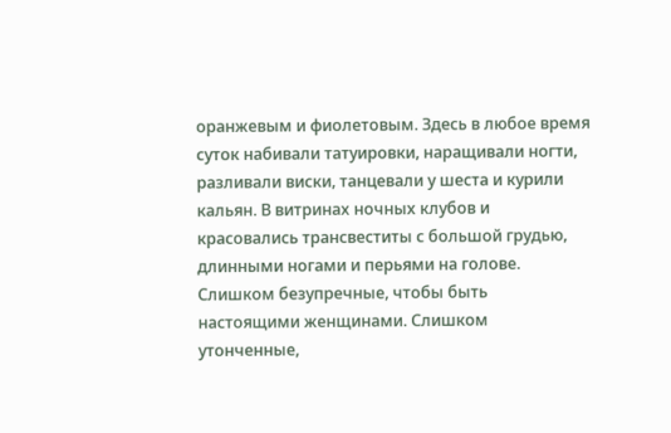оранжевым и фиолетовым. Здесь в любое время суток набивали татуировки, наращивали ногти, разливали виски, танцевали у шеста и курили кальян. В витринах ночных клубов и красовались трансвеститы с большой грудью, длинными ногами и перьями на голове. Слишком безупречные, чтобы быть настоящими женщинами. Слишком утонченные,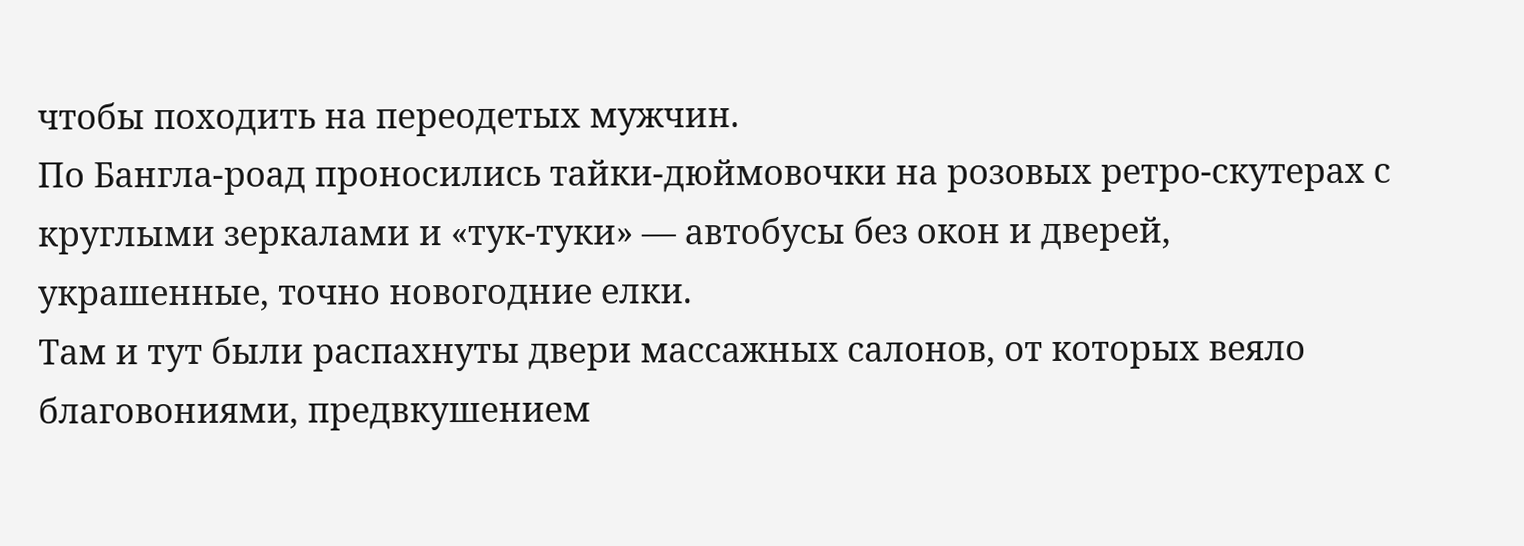чтобы походить на переодетых мужчин.
По Бангла-роад проносились тайки-дюймовочки на розовых ретро-скутерах с круглыми зеркалами и «тук-туки» — автобусы без окон и дверей, украшенные, точно новогодние елки.
Там и тут были распахнуты двери массажных салонов, от которых веяло благовониями, предвкушением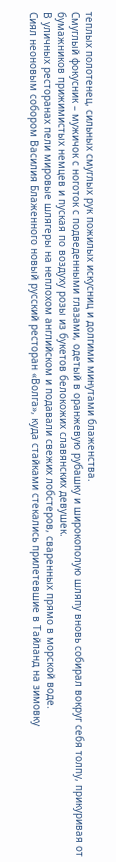теплых полотенец, сильных смуглых рук пожилых искусниц и долгими минутами блаженства.
Смуглый фокусник – мужичок с ноготок с подведенными глазами, одетый в оранжевую рубашку и широкополую шляпу вновь собирал вокруг себя толпу, прикуривая от бумажников прижимистых немцев и пуская по воздуху розы из букетов белокожих славянских девушек.
В уличных ресторанах пели мировые шлягеры на неплохом английском и подавали свежих лобстеров, сваренных прямо в морской воде.
Сиял неоновым собором Василия Блаженного новый русский ресторан «Волга», куда стайками стекались прилетевшие в Тайланд на зимовку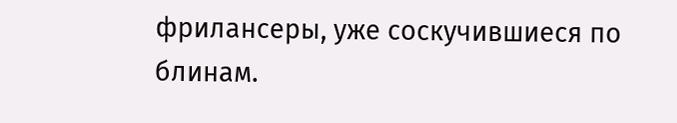фрилансеры, уже соскучившиеся по блинам.